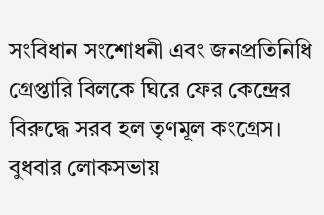সংবিধান সংশোধনী এবং জনপ্রতিনিধি গ্রেপ্তারি বিলকে ঘিরে ফের কেন্দ্রের বিরুদ্ধে সরব হল তৃণমূল কংগ্রেস। বুধবার লোকসভায়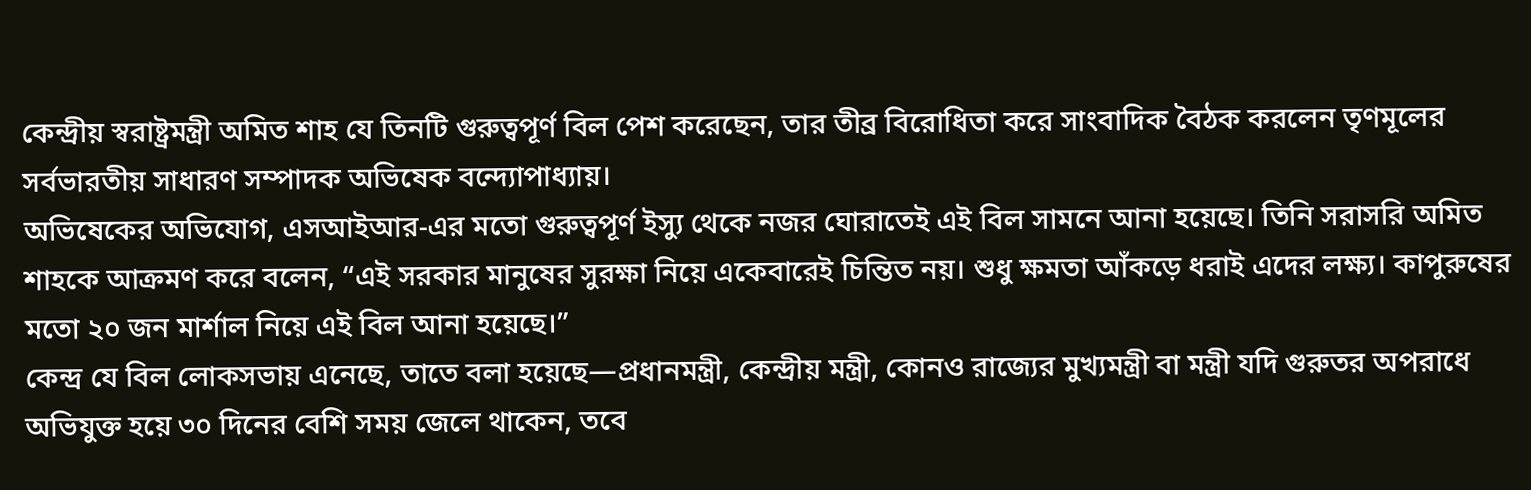কেন্দ্রীয় স্বরাষ্ট্রমন্ত্রী অমিত শাহ যে তিনটি গুরুত্বপূর্ণ বিল পেশ করেছেন, তার তীব্র বিরোধিতা করে সাংবাদিক বৈঠক করলেন তৃণমূলের সর্বভারতীয় সাধারণ সম্পাদক অভিষেক বন্দ্যোপাধ্যায়।
অভিষেকের অভিযোগ, এসআইআর-এর মতো গুরুত্বপূর্ণ ইস্যু থেকে নজর ঘোরাতেই এই বিল সামনে আনা হয়েছে। তিনি সরাসরি অমিত শাহকে আক্রমণ করে বলেন, “এই সরকার মানুষের সুরক্ষা নিয়ে একেবারেই চিন্তিত নয়। শুধু ক্ষমতা আঁকড়ে ধরাই এদের লক্ষ্য। কাপুরুষের মতো ২০ জন মার্শাল নিয়ে এই বিল আনা হয়েছে।”
কেন্দ্র যে বিল লোকসভায় এনেছে, তাতে বলা হয়েছে—প্রধানমন্ত্রী, কেন্দ্রীয় মন্ত্রী, কোনও রাজ্যের মুখ্যমন্ত্রী বা মন্ত্রী যদি গুরুতর অপরাধে অভিযুক্ত হয়ে ৩০ দিনের বেশি সময় জেলে থাকেন, তবে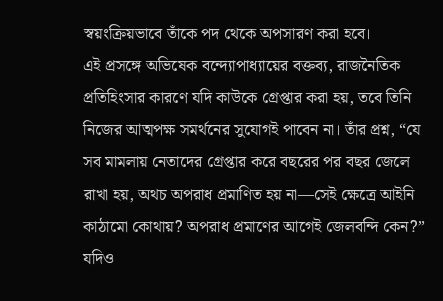স্বয়ংক্রিয়ভাবে তাঁকে পদ থেকে অপসারণ করা হবে।
এই প্রসঙ্গে অভিষেক বন্দ্যোপাধ্যায়ের বক্তব্য, রাজনৈতিক প্রতিহিংসার কারণে যদি কাউকে গ্রেপ্তার করা হয়, তবে তিনি নিজের আত্মপক্ষ সমর্থনের সুযোগই পাবেন না। তাঁর প্রশ্ন, “যে সব মামলায় নেতাদের গ্রেপ্তার করে বছরের পর বছর জেলে রাখা হয়, অথচ অপরাধ প্রমাণিত হয় না—সেই ক্ষেত্রে আইনি কাঠামো কোথায়? অপরাধ প্রমাণের আগেই জেলবন্দি কেন?”
যদিও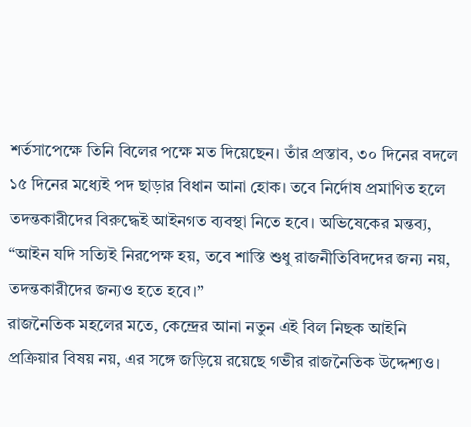শর্তসাপেক্ষে তিনি বিলের পক্ষে মত দিয়েছেন। তাঁর প্রস্তাব, ৩০ দিনের বদলে ১৫ দিনের মধ্যেই পদ ছাড়ার বিধান আনা হোক। তবে নির্দোষ প্রমাণিত হলে তদন্তকারীদের বিরুদ্ধেই আইনগত ব্যবস্থা নিতে হবে। অভিষেকের মন্তব্য, “আইন যদি সত্যিই নিরপেক্ষ হয়, তবে শাস্তি শুধু রাজনীতিবিদদের জন্য নয়, তদন্তকারীদের জন্যও হতে হবে।”
রাজনৈতিক মহলের মতে, কেন্দ্রের আনা নতুন এই বিল নিছক আইনি প্রক্রিয়ার বিষয় নয়, এর সঙ্গে জড়িয়ে রয়েছে গভীর রাজনৈতিক উদ্দেশ্যও।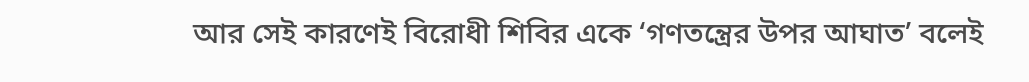আর সেই কারণেই বিরোধী শিবির একে ‘গণতন্ত্রের উপর আঘাত’ বলেই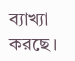ব্যাখ্যা করছে।